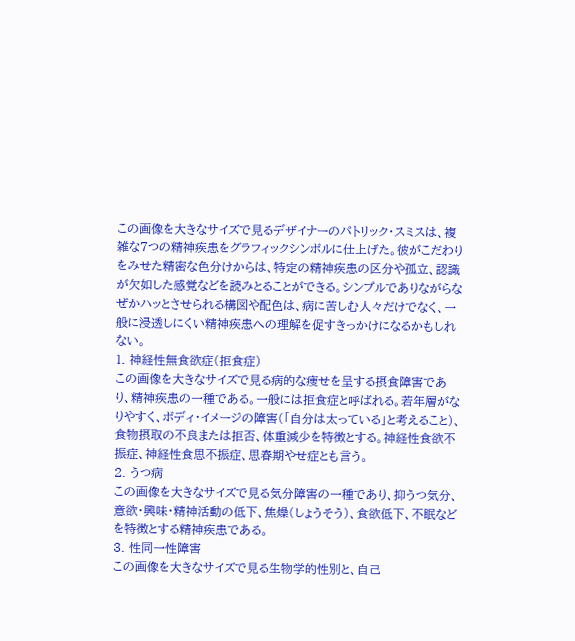この画像を大きなサイズで見るデザイナーのパトリック・スミスは、複雑な7つの精神疾患をグラフィックシンボルに仕上げた。彼がこだわりをみせた精密な色分けからは、特定の精神疾患の区分や孤立、認識が欠如した感覚などを読みとることができる。シンプルでありながらなぜかハッとさせられる構図や配色は、病に苦しむ人々だけでなく、一般に浸透しにくい精神疾患への理解を促すきっかけになるかもしれない。
1. 神経性無食欲症(拒食症)
この画像を大きなサイズで見る病的な痩せを呈する摂食障害であり、精神疾患の一種である。一般には拒食症と呼ばれる。若年層がなりやすく、ボディ・イメージの障害(「自分は太っている」と考えること)、食物摂取の不良または拒否、体重減少を特徴とする。神経性食欲不振症、神経性食思不振症、思春期やせ症とも言う。
2. うつ病
この画像を大きなサイズで見る気分障害の一種であり、抑うつ気分、意欲・興味・精神活動の低下、焦燥(しょうそう)、食欲低下、不眠などを特徴とする精神疾患である。
3. 性同一性障害
この画像を大きなサイズで見る生物学的性別と、自己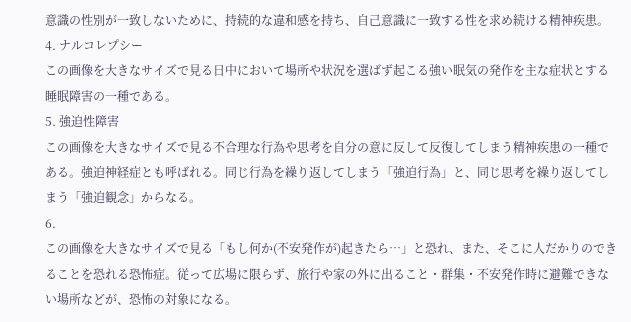意識の性別が一致しないために、持続的な違和感を持ち、自己意識に一致する性を求め続ける精神疾患。
4. ナルコレプシー
この画像を大きなサイズで見る日中において場所や状況を選ばず起こる強い眠気の発作を主な症状とする睡眠障害の一種である。
5. 強迫性障害
この画像を大きなサイズで見る不合理な行為や思考を自分の意に反して反復してしまう精神疾患の一種である。強迫神経症とも呼ばれる。同じ行為を繰り返してしまう「強迫行為」と、同じ思考を繰り返してしまう「強迫観念」からなる。
6.
この画像を大きなサイズで見る「もし何か(不安発作が)起きたら…」と恐れ、また、そこに人だかりのできることを恐れる恐怖症。従って広場に限らず、旅行や家の外に出ること・群集・不安発作時に避難できない場所などが、恐怖の対象になる。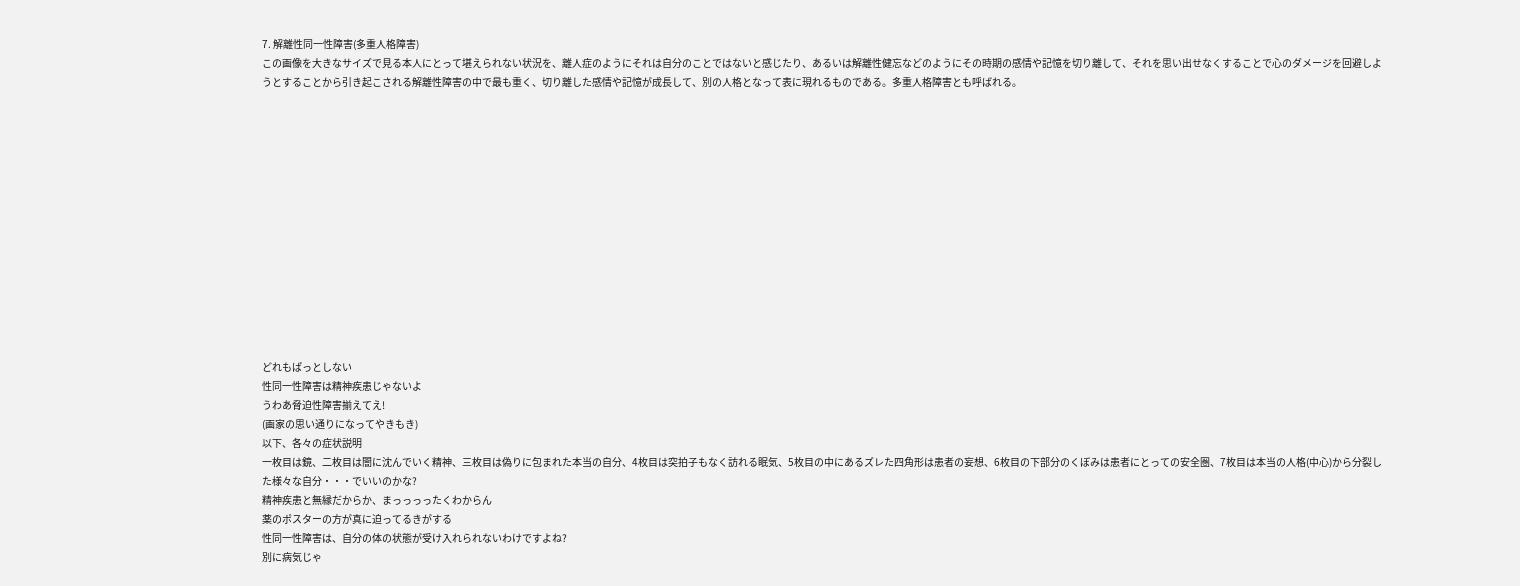7. 解離性同一性障害(多重人格障害)
この画像を大きなサイズで見る本人にとって堪えられない状況を、離人症のようにそれは自分のことではないと感じたり、あるいは解離性健忘などのようにその時期の感情や記憶を切り離して、それを思い出せなくすることで心のダメージを回避しようとすることから引き起こされる解離性障害の中で最も重く、切り離した感情や記憶が成長して、別の人格となって表に現れるものである。多重人格障害とも呼ばれる。














どれもぱっとしない
性同一性障害は精神疾患じゃないよ
うわあ脅迫性障害揃えてえ!
(画家の思い通りになってやきもき)
以下、各々の症状説明
一枚目は鏡、二枚目は闇に沈んでいく精神、三枚目は偽りに包まれた本当の自分、4枚目は突拍子もなく訪れる眠気、5枚目の中にあるズレた四角形は患者の妄想、6枚目の下部分のくぼみは患者にとっての安全圏、7枚目は本当の人格(中心)から分裂した様々な自分・・・でいいのかな?
精神疾患と無縁だからか、まっっっったくわからん
薬のポスターの方が真に迫ってるきがする
性同一性障害は、自分の体の状態が受け入れられないわけですよね?
別に病気じゃ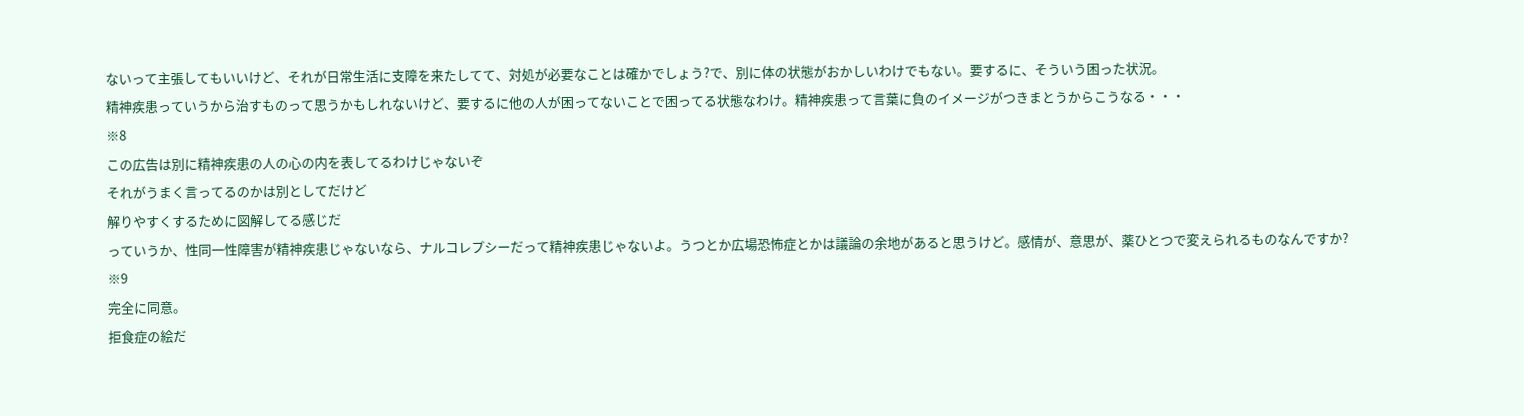ないって主張してもいいけど、それが日常生活に支障を来たしてて、対処が必要なことは確かでしょう?で、別に体の状態がおかしいわけでもない。要するに、そういう困った状況。
精神疾患っていうから治すものって思うかもしれないけど、要するに他の人が困ってないことで困ってる状態なわけ。精神疾患って言葉に負のイメージがつきまとうからこうなる・・・
※8
この広告は別に精神疾患の人の心の内を表してるわけじゃないぞ
それがうまく言ってるのかは別としてだけど
解りやすくするために図解してる感じだ
っていうか、性同一性障害が精神疾患じゃないなら、ナルコレプシーだって精神疾患じゃないよ。うつとか広場恐怖症とかは議論の余地があると思うけど。感情が、意思が、薬ひとつで変えられるものなんですか?
※9
完全に同意。
拒食症の絵だ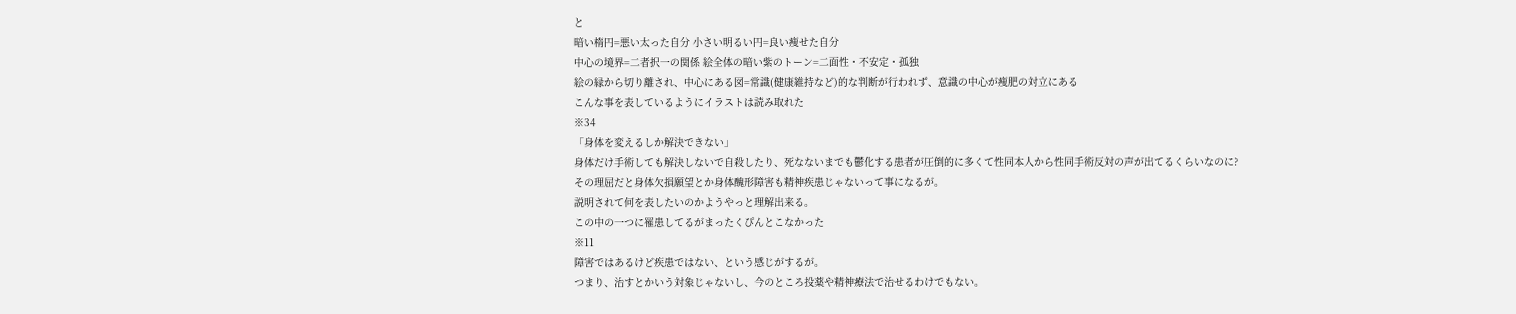と
暗い楕円=悪い太った自分 小さい明るい円=良い痩せた自分
中心の境界=二者択一の関係 絵全体の暗い紫のトーン=二面性・不安定・孤独
絵の縁から切り離され、中心にある図=常識(健康維持など)的な判断が行われず、意識の中心が痩肥の対立にある
こんな事を表しているようにイラストは読み取れた
※34
「身体を変えるしか解決できない」
身体だけ手術しても解決しないで自殺したり、死なないまでも鬱化する患者が圧倒的に多くて性同本人から性同手術反対の声が出てるくらいなのに?
その理屈だと身体欠損願望とか身体醜形障害も精神疾患じゃないって事になるが。
説明されて何を表したいのかようやっと理解出来る。
この中の一つに罹患してるがまったくぴんとこなかった
※11
障害ではあるけど疾患ではない、という感じがするが。
つまり、治すとかいう対象じゃないし、今のところ投薬や精神療法で治せるわけでもない。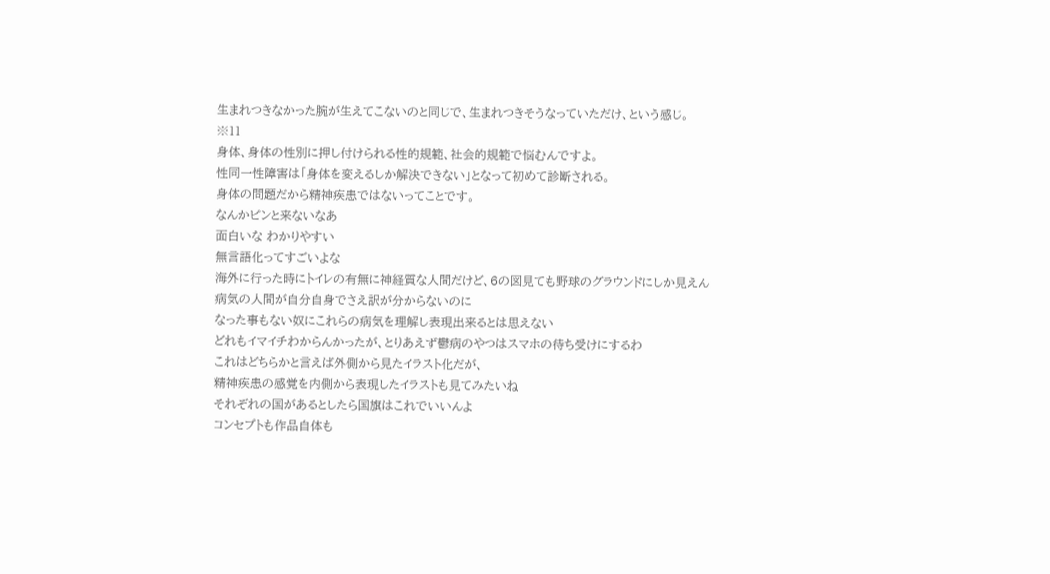生まれつきなかった腕が生えてこないのと同じで、生まれつきそうなっていただけ、という感じ。
※11
身体、身体の性別に押し付けられる性的規範、社会的規範で悩むんですよ。
性同一性障害は「身体を変えるしか解決できない」となって初めて診断される。
身体の問題だから精神疾患ではないってことです。
なんかピンと来ないなあ
面白いな わかりやすい
無言語化ってすごいよな
海外に行った時にトイレの有無に神経質な人間だけど、6の図見ても野球のグラウンドにしか見えん
病気の人間が自分自身でさえ訳が分からないのに
なった事もない奴にこれらの病気を理解し表現出来るとは思えない
どれもイマイチわからんかったが、とりあえず鬱病のやつはスマホの待ち受けにするわ
これはどちらかと言えば外側から見たイラスト化だが、
精神疾患の感覚を内側から表現したイラストも見てみたいね
それぞれの国があるとしたら国旗はこれでいいんよ
コンセプトも作品自体も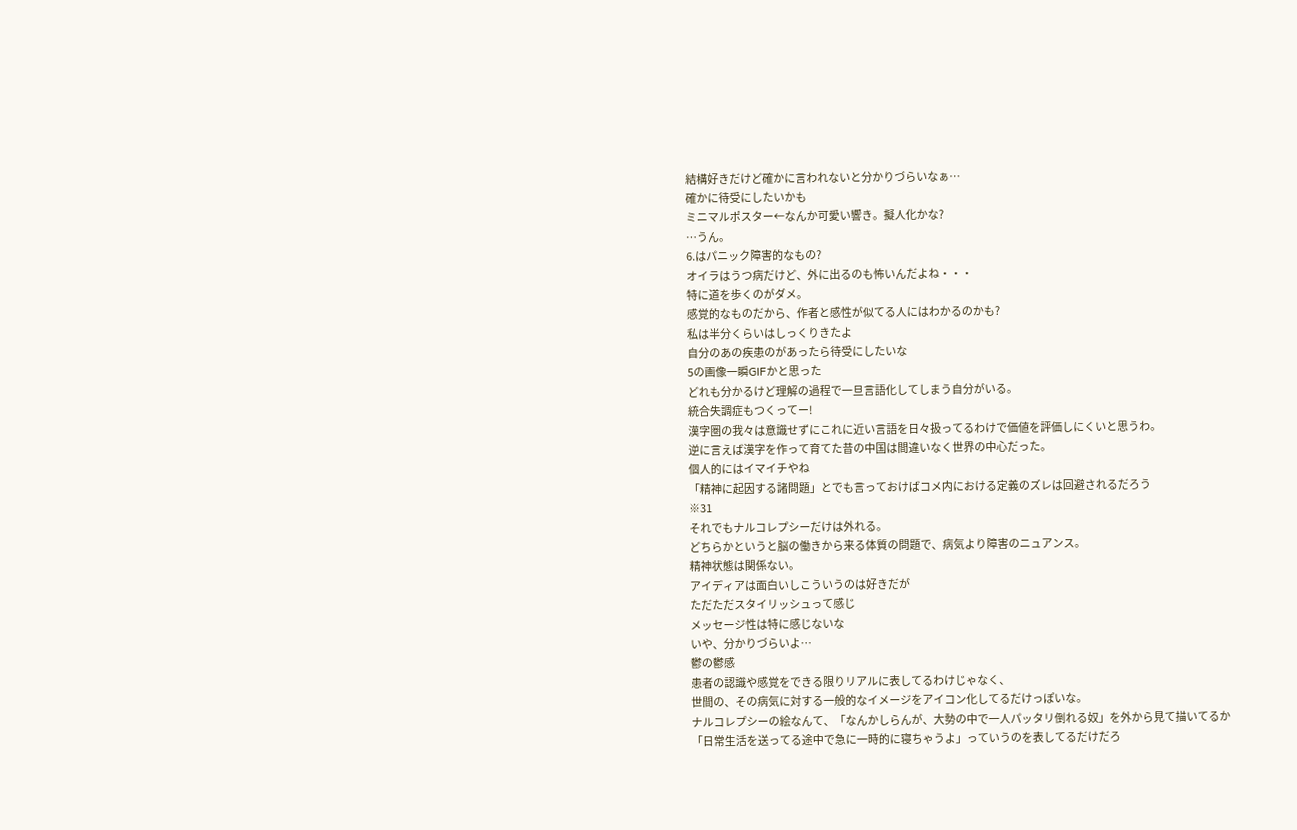結構好きだけど確かに言われないと分かりづらいなぁ…
確かに待受にしたいかも
ミニマルポスター←なんか可愛い響き。擬人化かな?
…うん。
6.はパニック障害的なもの?
オイラはうつ病だけど、外に出るのも怖いんだよね・・・
特に道を歩くのがダメ。
感覚的なものだから、作者と感性が似てる人にはわかるのかも?
私は半分くらいはしっくりきたよ
自分のあの疾患のがあったら待受にしたいな
5の画像一瞬GIFかと思った
どれも分かるけど理解の過程で一旦言語化してしまう自分がいる。
統合失調症もつくってー!
漢字圏の我々は意識せずにこれに近い言語を日々扱ってるわけで価値を評価しにくいと思うわ。
逆に言えば漢字を作って育てた昔の中国は間違いなく世界の中心だった。
個人的にはイマイチやね
「精神に起因する諸問題」とでも言っておけばコメ内における定義のズレは回避されるだろう
※31
それでもナルコレプシーだけは外れる。
どちらかというと脳の働きから来る体質の問題で、病気より障害のニュアンス。
精神状態は関係ない。
アイディアは面白いしこういうのは好きだが
ただただスタイリッシュって感じ
メッセージ性は特に感じないな
いや、分かりづらいよ…
鬱の鬱感
患者の認識や感覚をできる限りリアルに表してるわけじゃなく、
世間の、その病気に対する一般的なイメージをアイコン化してるだけっぽいな。
ナルコレプシーの絵なんて、「なんかしらんが、大勢の中で一人パッタリ倒れる奴」を外から見て描いてるか
「日常生活を送ってる途中で急に一時的に寝ちゃうよ」っていうのを表してるだけだろ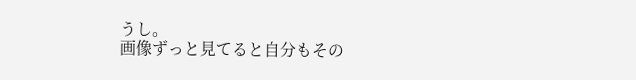うし。
画像ずっと見てると自分もその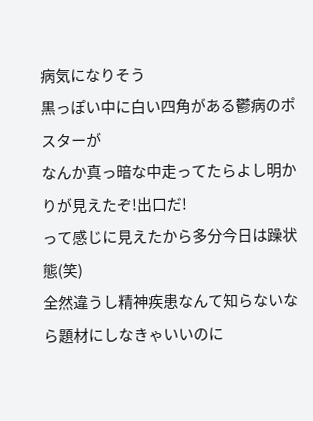病気になりそう
黒っぽい中に白い四角がある鬱病のポスターが
なんか真っ暗な中走ってたらよし明かりが見えたぞ!出口だ!
って感じに見えたから多分今日は躁状態(笑)
全然違うし精神疾患なんて知らないなら題材にしなきゃいいのに